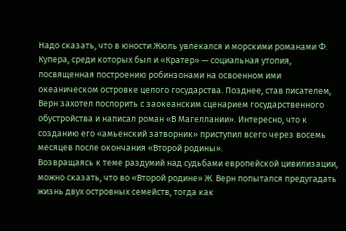Надо сказать, что в юности Жюль увлекался и морскими романами Ф. Купера, среди которых был и «Кратер» — социальная утопия, посвященная построению робинзонами на освоенном ими океаническом островке целого государства. Позднее, став писателем, Верн захотел поспорить с заокеанским сценарием государственного обустройства и написал роман «В Магеллании». Интересно, что к созданию его «амьенский затворник» приступил всего через восемь месяцев после окончания «Второй родины».
Возвращаясь к теме раздумий над судьбами европейской цивилизации, можно сказать, что во «Второй родине» Ж. Верн попытался предугадать жизнь двух островных семейств, тогда как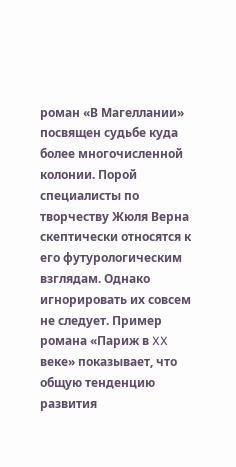роман «В Магеллании» посвящен судьбе куда более многочисленной колонии. Порой специалисты по творчеству Жюля Верна скептически относятся к его футурологическим взглядам. Однако игнорировать их совсем не следует. Пример романа «Париж в XX веке» показывает, что общую тенденцию развития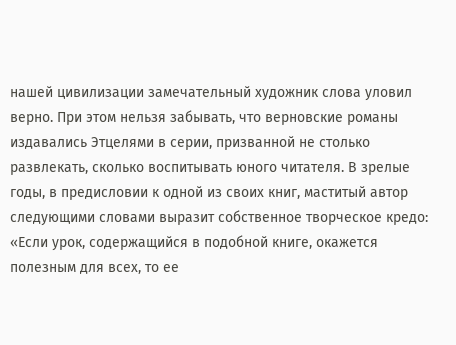нашей цивилизации замечательный художник слова уловил верно. При этом нельзя забывать, что верновские романы издавались Этцелями в серии, призванной не столько развлекать, сколько воспитывать юного читателя. В зрелые годы, в предисловии к одной из своих книг, маститый автор следующими словами выразит собственное творческое кредо: «Если урок, содержащийся в подобной книге, окажется полезным для всех, то ее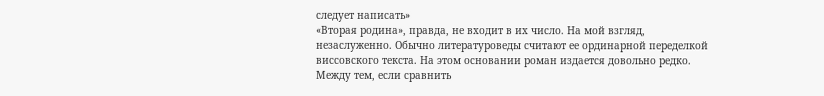следует написать»
«Вторая родина», правда, не входит в их число. На мой взгляд, незаслуженно. Обычно литературоведы считают ее ординарной переделкой виссовского текста. На этом основании роман издается довольно редко. Между тем, если сравнить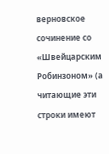верновское сочинение со «Швейцарским Робинзоном» (а читающие эти строки имеют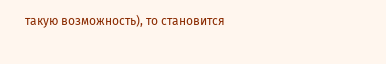такую возможность), то становится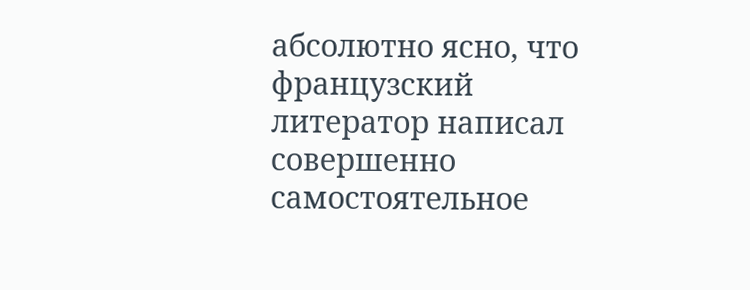абсолютно ясно, что французский литератор написал совершенно самостоятельное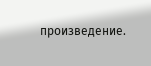произведение.